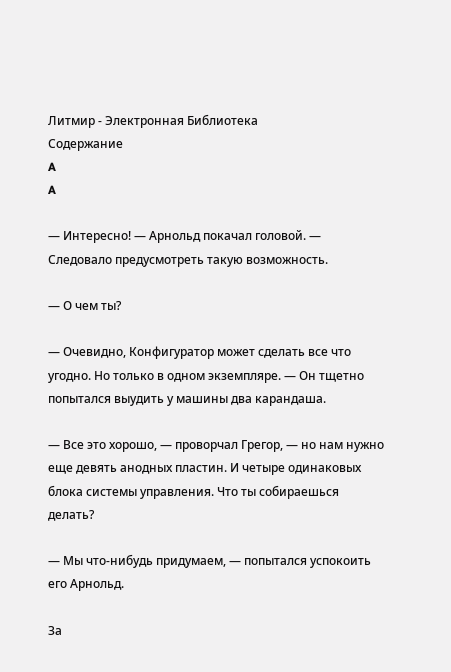Литмир - Электронная Библиотека
Содержание
A
A

— Интересно! — Арнольд покачал головой. — Следовало предусмотреть такую возможность.

— О чем ты?

— Очевидно, Конфигуратор может сделать все что угодно. Но только в одном экземпляре. — Он тщетно попытался выудить у машины два карандаша.

— Все это хорошо, — проворчал Грегор, — но нам нужно еще девять анодных пластин. И четыре одинаковых блока системы управления. Что ты собираешься делать?

— Мы что-нибудь придумаем, — попытался успокоить его Арнольд.

За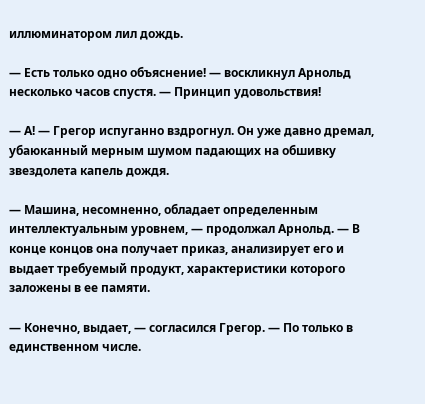иллюминатором лил дождь.

— Есть только одно объяснение! — воскликнул Арнольд несколько часов спустя. — Принцип удовольствия!

— А! — Грегор испуганно вздрогнул. Он уже давно дремал, убаюканный мерным шумом падающих на обшивку звездолета капель дождя.

— Машина, несомненно, обладает определенным интеллектуальным уровнем, — продолжал Арнольд. — В конце концов она получает приказ, анализирует его и выдает требуемый продукт, характеристики которого заложены в ее памяти.

— Конечно, выдает, — согласился Грегор. — По только в единственном числе.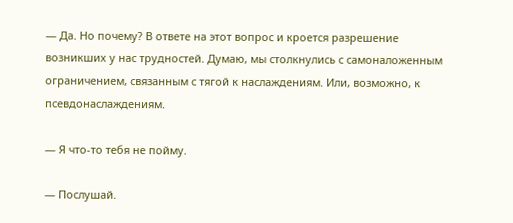— Да. Но почему? В ответе на этот вопрос и кроется разрешение возникших у нас трудностей. Думаю, мы столкнулись с самоналоженным ограничением, связанным с тягой к наслаждениям. Или, возможно, к псевдонаслаждениям.

— Я что-то тебя не пойму.

— Послушай.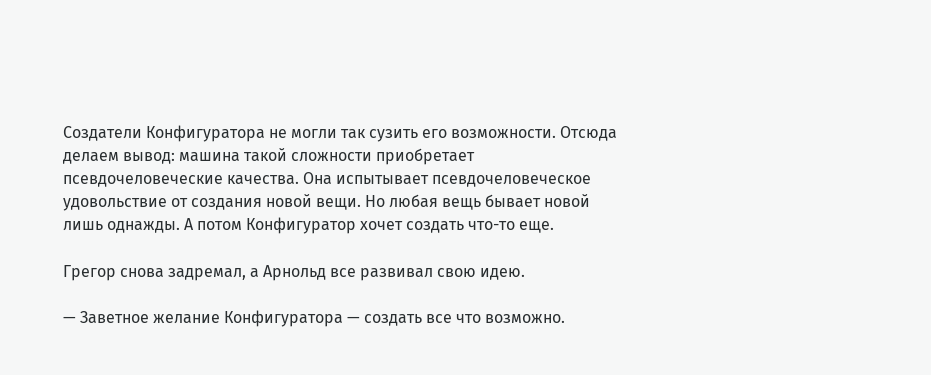Создатели Конфигуратора не могли так сузить его возможности. Отсюда делаем вывод: машина такой сложности приобретает псевдочеловеческие качества. Она испытывает псевдочеловеческое удовольствие от создания новой вещи. Но любая вещь бывает новой лишь однажды. А потом Конфигуратор хочет создать что-то еще.

Грегор снова задремал, а Арнольд все развивал свою идею.

— Заветное желание Конфигуратора — создать все что возможно.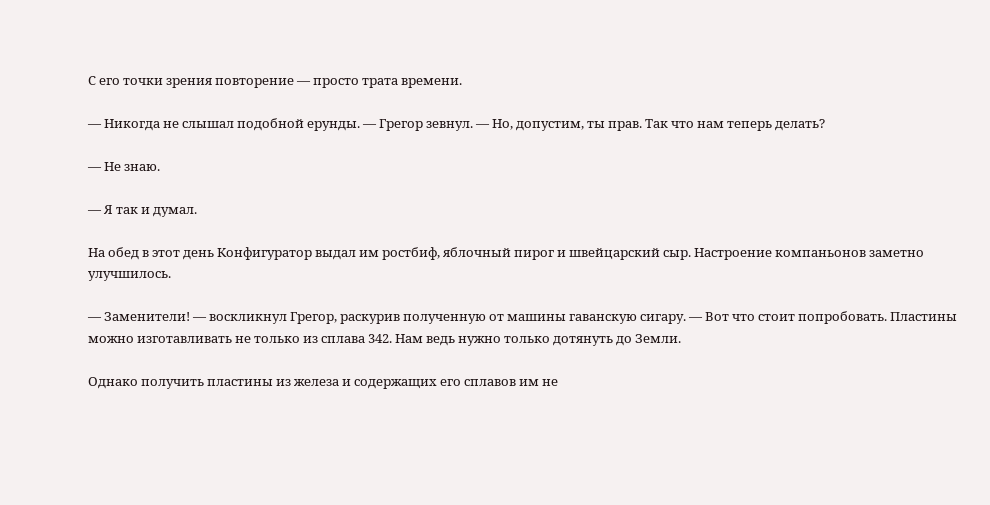С его точки зрения повторение — просто трата времени.

— Никогда не слышал подобной ерунды. — Грегор зевнул. — Но, допустим, ты прав. Так что нам теперь делать?

— Не знаю.

— Я так и думал.

На обед в этот день Конфигуратор выдал им ростбиф, яблочный пирог и швейцарский сыр. Настроение компаньонов заметно улучшилось.

— Заменители! — воскликнул Грегор, раскурив полученную от машины гаванскую сигару. — Вот что стоит попробовать. Пластины можно изготавливать не только из сплава 342. Нам ведь нужно только дотянуть до Земли.

Однако получить пластины из железа и содержащих его сплавов им не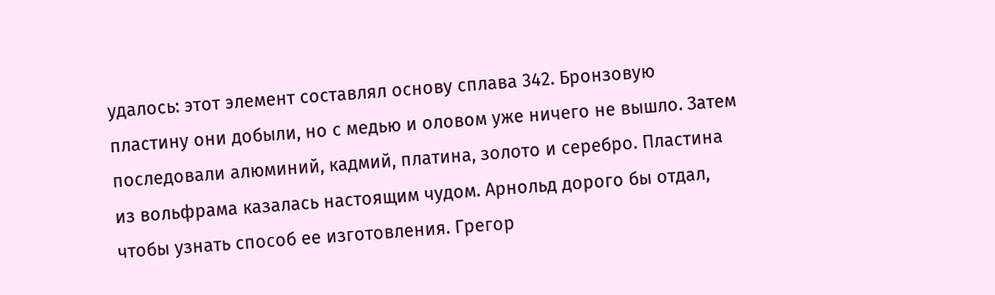удалось: этот элемент составлял основу сплава 342. Бронзовую пластину они добыли, но с медью и оловом уже ничего не вышло. Затем последовали алюминий, кадмий, платина, золото и серебро. Пластина из вольфрама казалась настоящим чудом. Арнольд дорого бы отдал, чтобы узнать способ ее изготовления. Грегор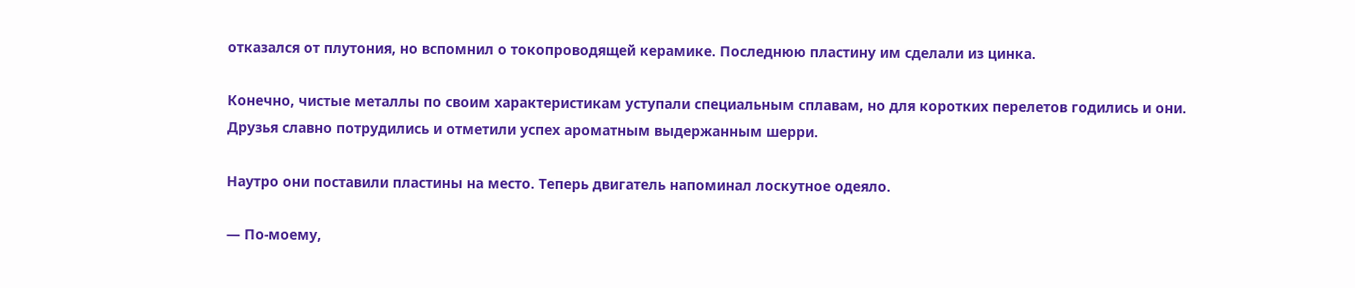отказался от плутония, но вспомнил о токопроводящей керамике. Последнюю пластину им сделали из цинка.

Конечно, чистые металлы по своим характеристикам уступали специальным сплавам, но для коротких перелетов годились и они. Друзья славно потрудились и отметили успех ароматным выдержанным шерри.

Наутро они поставили пластины на место. Теперь двигатель напоминал лоскутное одеяло.

— По-моему,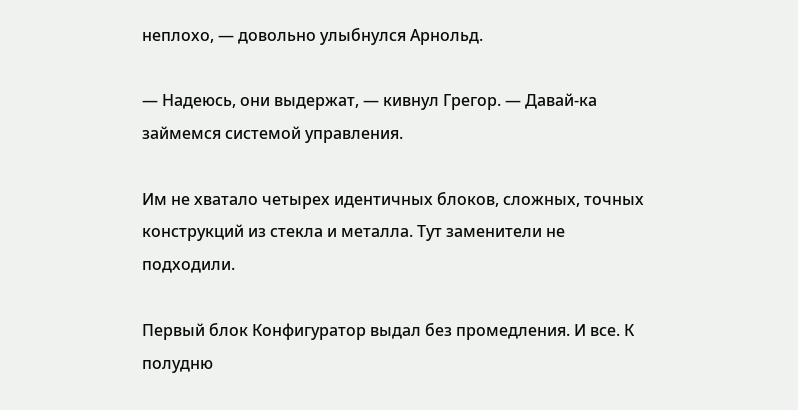неплохо, — довольно улыбнулся Арнольд.

— Надеюсь, они выдержат, — кивнул Грегор. — Давай-ка займемся системой управления.

Им не хватало четырех идентичных блоков, сложных, точных конструкций из стекла и металла. Тут заменители не подходили.

Первый блок Конфигуратор выдал без промедления. И все. К полудню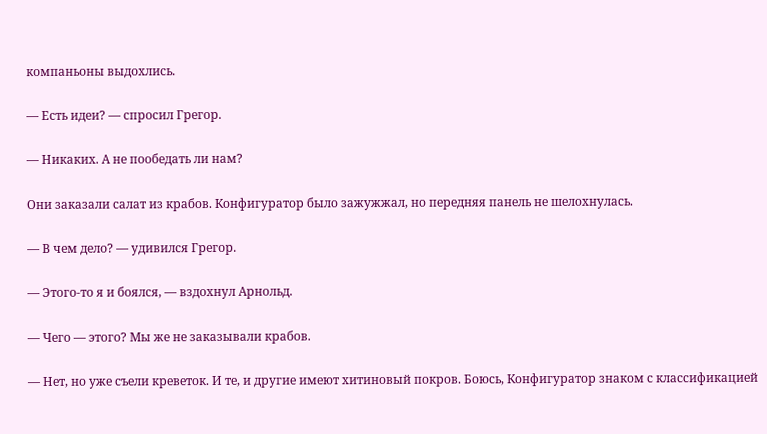компаньоны выдохлись.

— Есть идеи? — спросил Грегор.

— Никаких. А не пообедать ли нам?

Они заказали салат из крабов. Конфигуратор было зажужжал, но передняя панель не шелохнулась.

— В чем дело? — удивился Грегор.

— Этого-то я и боялся, — вздохнул Арнольд.

— Чего — этого? Мы же не заказывали крабов.

— Нет, но уже съели креветок. И те, и другие имеют хитиновый покров. Боюсь, Конфигуратор знаком с классификацией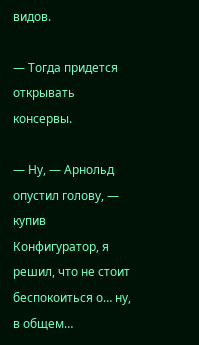видов.

— Тогда придется открывать консервы.

— Ну, — Арнольд опустил голову, — купив Конфигуратор, я решил, что не стоит беспокоиться о… ну, в общем…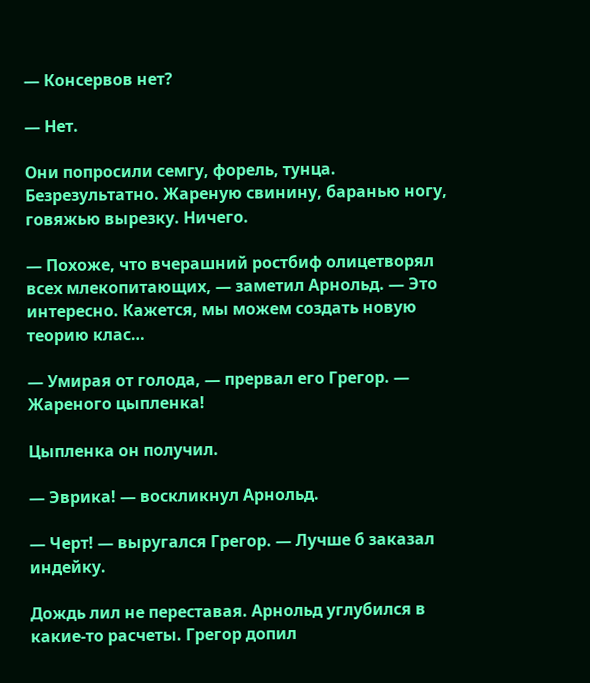— Консервов нет?

— Нет.

Они попросили семгу, форель, тунца. Безрезультатно. Жареную свинину, баранью ногу, говяжью вырезку. Ничего.

— Похоже, что вчерашний ростбиф олицетворял всех млекопитающих, — заметил Арнольд. — Это интересно. Кажется, мы можем создать новую теорию клас…

— Умирая от голода, — прервал его Грегор. — Жареного цыпленка!

Цыпленка он получил.

— Эврика! — воскликнул Арнольд.

— Черт! — выругался Грегор. — Лучше б заказал индейку.

Дождь лил не переставая. Арнольд углубился в какие-то расчеты. Грегор допил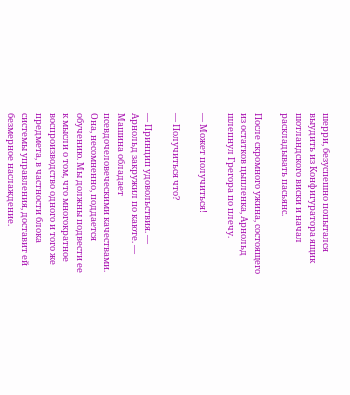шерри, безуспешно попытался выудить из Конфигуратора ящик шотландского виски и начал раскладывать пасьянс.

После скромного ужина, состоящего из остатков цыпленка, Арнольд шлепнул Грегора по плечу.

— Может получиться!

— Получиться что?

— Принцип удовольствия. — Арнольд закружил по каюте. — Машина обладает псевдочеловеческими качествами. Она, несомненно, поддается обучению. Мы должны подвести ее к мысли о том, что многократное воспроизводство одного и того же предмета, в частности блока системы управления, доставит ей безмерное наслаждение.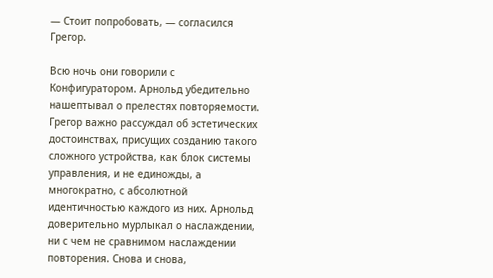— Стоит попробовать, — согласился Грегор.

Всю ночь они говорили с Конфигуратором. Арнольд убедительно нашептывал о прелестях повторяемости. Грегор важно рассуждал об эстетических достоинствах, присущих созданию такого сложного устройства, как блок системы управления, и не единожды, а многократно, с абсолютной идентичностью каждого из них. Арнольд доверительно мурлыкал о наслаждении, ни с чем не сравнимом наслаждении повторения. Снова и снова,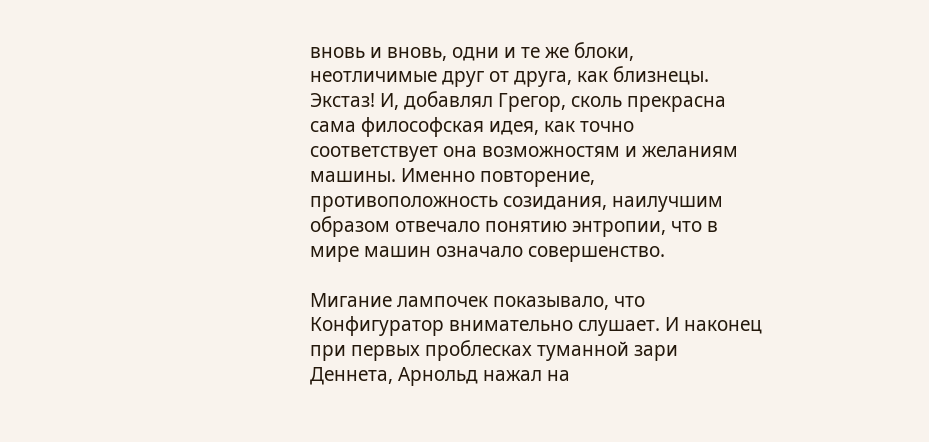вновь и вновь, одни и те же блоки, неотличимые друг от друга, как близнецы. Экстаз! И, добавлял Грегор, сколь прекрасна сама философская идея, как точно соответствует она возможностям и желаниям машины. Именно повторение, противоположность созидания, наилучшим образом отвечало понятию энтропии, что в мире машин означало совершенство.

Мигание лампочек показывало, что Конфигуратор внимательно слушает. И наконец при первых проблесках туманной зари Деннета, Арнольд нажал на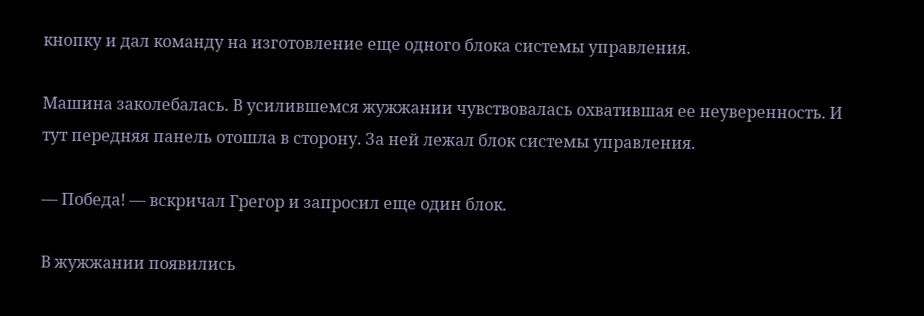кнопку и дал команду на изготовление еще одного блока системы управления.

Машина заколебалась. В усилившемся жужжании чувствовалась охватившая ее неуверенность. И тут передняя панель отошла в сторону. За ней лежал блок системы управления.

— Победа! — вскричал Грегор и запросил еще один блок.

В жужжании появились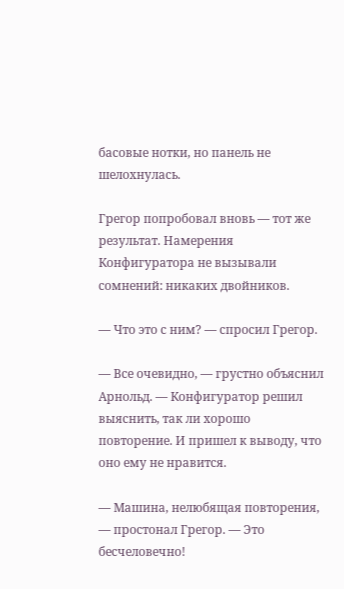басовые нотки, но панель не шелохнулась.

Грегор попробовал вновь — тот же результат. Намерения Конфигуратора не вызывали сомнений: никаких двойников.

— Что это с ним? — спросил Грегор.

— Все очевидно, — грустно объяснил Арнольд. — Конфигуратор решил выяснить, так ли хорошо повторение. И пришел к выводу, что оно ему не нравится.

— Машина, нелюбящая повторения, — простонал Грегор. — Это бесчеловечно!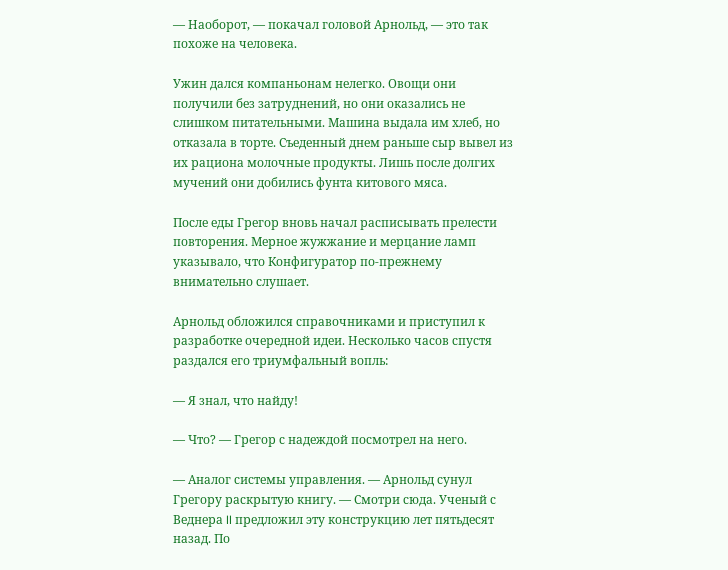— Наоборот, — покачал головой Арнольд, — это так похоже на человека.

Ужин дался компаньонам нелегко. Овощи они получили без затруднений, но они оказались не слишком питательными. Машина выдала им хлеб, но отказала в торте. Съеденный днем раньше сыр вывел из их рациона молочные продукты. Лишь после долгих мучений они добились фунта китового мяса.

После еды Грегор вновь начал расписывать прелести повторения. Мерное жужжание и мерцание ламп указывало, что Конфигуратор по-прежнему внимательно слушает.

Арнольд обложился справочниками и приступил к разработке очередной идеи. Несколько часов спустя раздался его триумфальный вопль:

— Я знал, что найду!

— Что? — Грегор с надеждой посмотрел на него.

— Аналог системы управления. — Арнольд сунул Грегору раскрытую книгу. — Смотри сюда. Ученый с Веднера II предложил эту конструкцию лет пятьдесят назад. По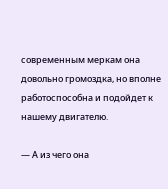современным меркам она довольно громоздка, но вполне работоспособна и подойдет к нашему двигателю.

— А из чего она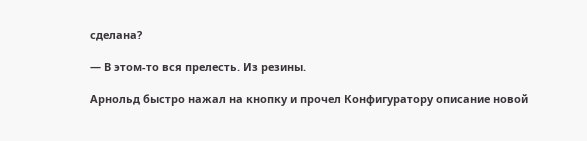сделана?

— В этом-то вся прелесть. Из резины.

Арнольд быстро нажал на кнопку и прочел Конфигуратору описание новой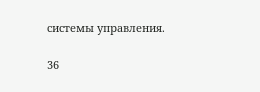системы управления.

36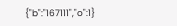{"b":"167111","o":1}